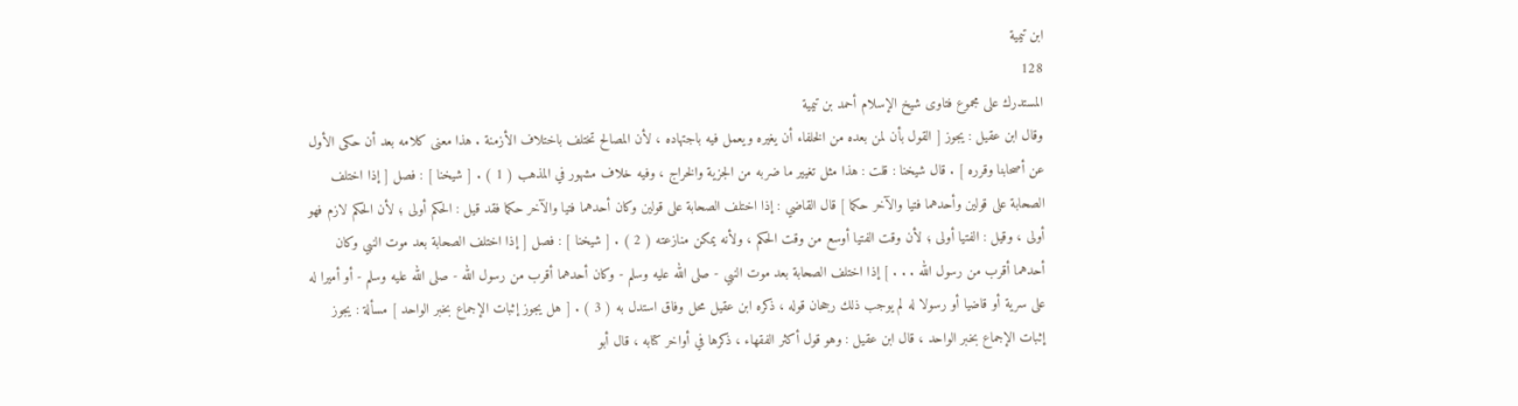ابن تيمية
128
المستدرك على مجموع فتاوى شيخ الإسلام أحمد بن تيمية
وقال ابن عقيل : يجوز [ القول بأن لمن بعده من الخلفاء أن يغيره ويعمل فيه باجتهاده ، لأن المصالح تختلف باختلاف الأزمنة . هذا معنى كلامه بعد أن حكى الأول عن أصحابنا وقرره ] . قال شيخنا : قلت : هذا مثل تغيير ما ضربه من الجزية والخراج ، وفيه خلاف مشهور في المذهب ( 1 ) . [ شيخنا ] : فصل [ إذا اختلف الصحابة على قولين وأحدهما فتيا والآخر حكما ] قال القاضي : إذا اختلف الصحابة على قولين وكان أحدهما فتيا والآخر حكما فقد قيل : الحكم أولى ؛ لأن الحكم لازم فهو أولى ، وقيل : الفتيا أولى ؛ لأن وقت الفتيا أوسع من وقت الحكم ، ولأنه يمكن منازعته ( 2 ) . [ شيخنا ] : فصل [ إذا اختلف الصحابة بعد موت النبي وكان أحدهما أقرب من رسول الله . . . ] إذا اختلف الصحابة بعد موت النبي - صلى الله عليه وسلم - وكان أحدهما أقرب من رسول الله - صلى الله عليه وسلم - أو أميرا له على سرية أو قاضيا أو رسولا له لم يوجب ذلك رجحان قوله ، ذكره ابن عقيل محل وفاق استدل به ( 3 ) . [ هل يجوز إثبات الإجماع بخبر الواحد ] مسألة : يجوز إثبات الإجماع بخبر الواحد ، قال ابن عقيل : وهو قول أكثر الفقهاء ، ذكرها في أواخر كتابه ، قال أبو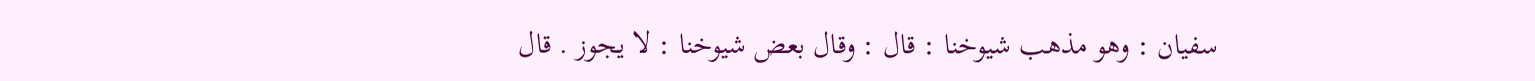سفيان : وهو مذهب شيوخنا : قال : وقال بعض شيوخنا : لا يجوز . قال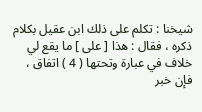شيخنا : تكلم على ذلك ابن عقيل بكلام ذكره ، فقال : هذا [ على ] ما يقع لي خلاف في عبارة وتحتها ( 4 ) اتفاق ، فإن خبر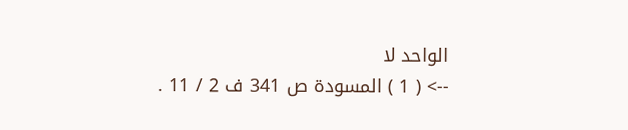الواحد لا
--> ( 1 ) المسودة ص 341 ف 2 / 11 .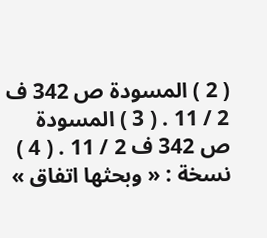( 2 ) المسودة ص 342 ف 2 / 11 . ( 3 ) المسودة ص 342 ف 2 / 11 . ( 4 ) نسخة : « وبحثها اتفاق »